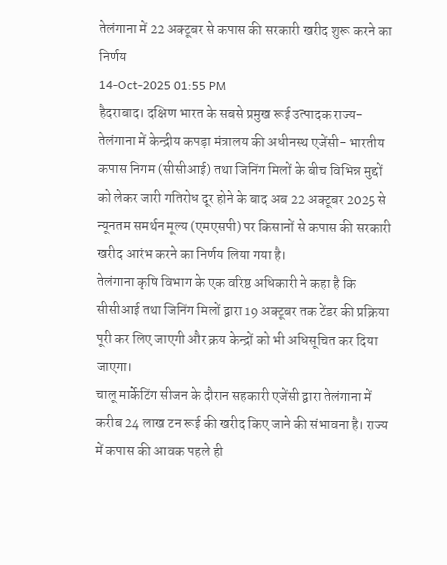तेलंगाना में 22 अक्टूबर से कपास की सरकारी खरीद शुरू करने का निर्णय
14-Oct-2025 01:55 PM
हैदराबाद। दक्षिण भारत के सबसे प्रमुख रूई उत्पादक राज्य- तेलंगाना में केन्द्रीय कपड़ा मंत्रालय की अधीनस्थ एजेंसी- भारतीय कपास निगम (सीसीआई) तथा जिनिंग मिलों के बीच विभिन्न मुद्दों को लेकर जारी गतिरोध दूर होने के बाद अब 22 अक्टूबर 2025 से न्यूनतम समर्थन मूल्य (एमएसपी) पर किसानों से कपास की सरकारी खरीद आरंभ करने का निर्णय लिया गया है।
तेलंगाना कृषि विभाग के एक वरिष्ठ अधिकारी ने कहा है कि सीसीआई तथा जिनिंग मिलों द्वारा 19 अक्टूबर तक टेंडर की प्रक्रिया पूरी कर लिए जाएगी और क्रय केन्द्रों को भी अधिसूचित कर दिया जाएगा।
चालू मार्केटिंग सीजन के दौरान सहकारी एजेंसी द्वारा तेलंगाना में करीब 24 लाख टन रूई की खरीद किए जाने की संभावना है। राज्य में कपास की आवक पहले ही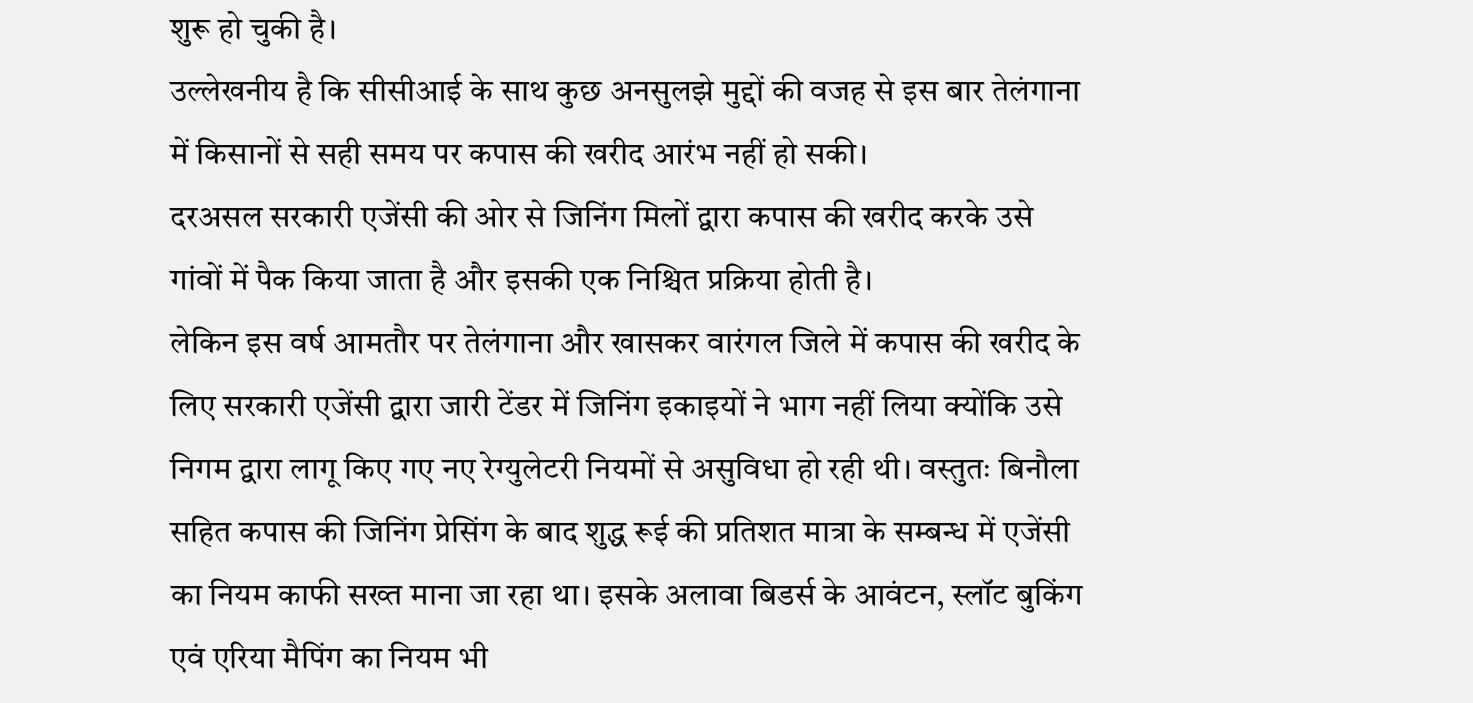शुरू हो चुकी है।
उल्लेखनीय है कि सीसीआई के साथ कुछ अनसुलझे मुद्दों की वजह से इस बार तेलंगाना में किसानों से सही समय पर कपास की खरीद आरंभ नहीं हो सकी।
दरअसल सरकारी एजेंसी की ओर से जिनिंग मिलों द्वारा कपास की खरीद करके उसे गांवों में पैक किया जाता है और इसकी एक निश्चित प्रक्रिया होती है।
लेकिन इस वर्ष आमतौर पर तेलंगाना और खासकर वारंगल जिले में कपास की खरीद के लिए सरकारी एजेंसी द्वारा जारी टेंडर में जिनिंग इकाइयों ने भाग नहीं लिया क्योंकि उसे निगम द्वारा लागू किए गए नए रेग्युलेटरी नियमों से असुविधा हो रही थी। वस्तुतः बिनौला सहित कपास की जिनिंग प्रेसिंग के बाद शुद्ध रूई की प्रतिशत मात्रा के सम्बन्ध में एजेंसी का नियम काफी सख्त माना जा रहा था। इसके अलावा बिडर्स के आवंटन, स्लॉट बुकिंग एवं एरिया मैपिंग का नियम भी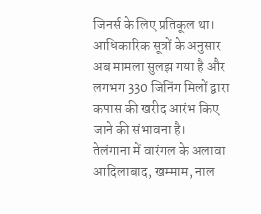जिनर्स के लिए प्रतिकूल था।
आधिकारिक सूत्रों के अनुसार अब मामला सुलझ गया है और लगभग 330 जिनिंग मिलों द्वारा कपास की खरीद आरंभ किए जाने की संभावना है।
तेलंगाना में वारंगल के अलावा आदिलाबाद, खम्माम, नाल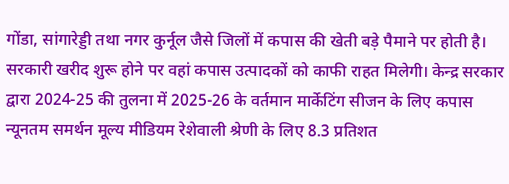गोंडा, सांगारेड्डी तथा नगर कुर्नूल जैसे जिलों में कपास की खेती बड़े पैमाने पर होती है।
सरकारी खरीद शुरू होने पर वहां कपास उत्पादकों को काफी राहत मिलेगी। केन्द्र सरकार द्वारा 2024-25 की तुलना में 2025-26 के वर्तमान मार्केटिंग सीजन के लिए कपास न्यूनतम समर्थन मूल्य मीडियम रेशेवाली श्रेणी के लिए 8.3 प्रतिशत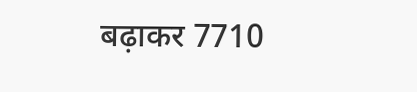बढ़ाकर 7710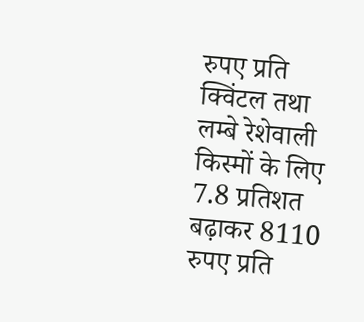रुपए प्रति क्विंटल तथा लम्बे रेशेवाली किस्मों के लिए 7.8 प्रतिशत बढ़ाकर 8110 रुपए प्रति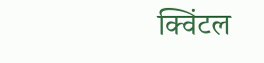क्विंटल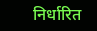निर्धारित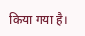किया गया है।